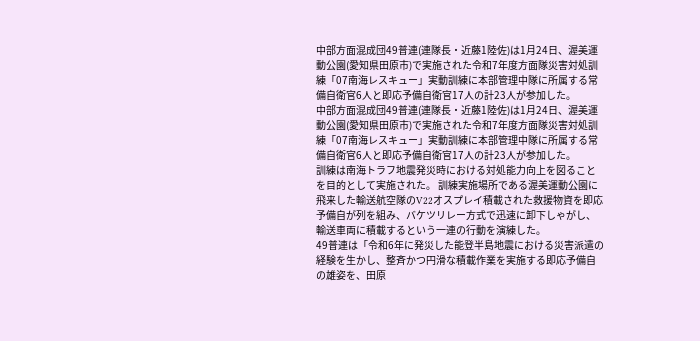中部方面混成団49普連(連隊長・近藤1陸佐)は1月24日、渥美運動公園(愛知県田原市)で実施された令和7年度方面隊災害対処訓練「07南海レスキュー」実動訓練に本部管理中隊に所属する常備自衛官6人と即応予備自衛官17人の計23人が参加した。
中部方面混成団49普連(連隊長・近藤1陸佐)は1月24日、渥美運動公園(愛知県田原市)で実施された令和7年度方面隊災害対処訓練「07南海レスキュー」実動訓練に本部管理中隊に所属する常備自衛官6人と即応予備自衛官17人の計23人が参加した。
訓練は南海トラフ地震発災時における対処能力向上を図ることを目的として実施された。 訓練実施場所である渥美運動公園に飛来した輸送航空隊のV22オスプレイ積載された救援物資を即応予備自が列を組み、バケツリレー方式で迅速に卸下しゃがし、輸送車両に積載するという一連の行動を演練した。
49普連は「令和6年に発災した能登半島地震における災害派遣の経験を生かし、整斉かつ円滑な積載作業を実施する即応予備自の雄姿を、田原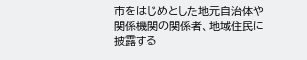市をはじめとした地元自治体や関係機関の関係者、地域住民に披露する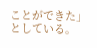ことができた」としている。